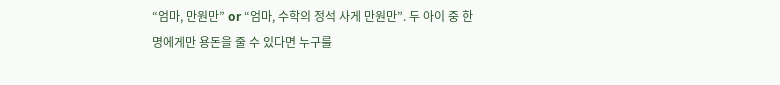“엄마, 만원만” or “엄마, 수학의 정석 사게 만원만”. 두 아이 중 한 명에게만 용돈을 줄 수 있다면 누구를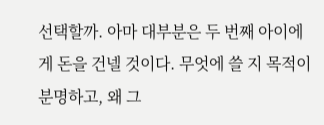선택할까. 아마 대부분은 두 번째 아이에게 돈을 건넬 것이다. 무엇에 쓸 지 목적이 분명하고, 왜 그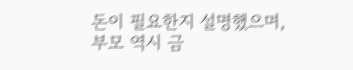돈이 필요한지 설명했으며, 부모 역시 금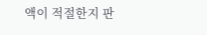액이 적절한지 판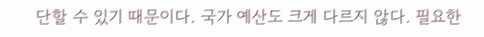단할 수 있기 때문이다. 국가 예산도 크게 다르지 않다. 필요한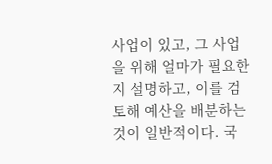사업이 있고, 그 사업을 위해 얼마가 필요한지 설명하고, 이를 검토해 예산을 배분하는 것이 일반적이다. 국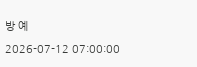방 예
2026-07-12 07:00:00